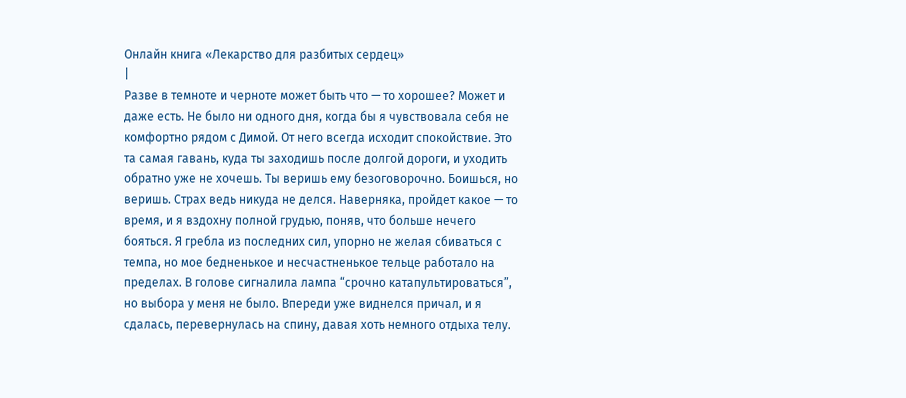Онлайн книга «Лекарство для разбитых сердец»
|
Разве в темноте и черноте может быть что — то хорошее? Может и даже есть. Не было ни одного дня, когда бы я чувствовала себя не комфортно рядом с Димой. От него всегда исходит спокойствие. Это та самая гавань, куда ты заходишь после долгой дороги, и уходить обратно уже не хочешь. Ты веришь ему безоговорочно. Боишься, но веришь. Страх ведь никуда не делся. Наверняка, пройдет какое — то время, и я вздохну полной грудью, поняв, что больше нечего бояться. Я гребла из последних сил, упорно не желая сбиваться с темпа, но мое бедненькое и несчастненькое тельце работало на пределах. В голове сигналила лампа “срочно катапультироваться”, но выбора у меня не было. Впереди уже виднелся причал, и я сдалась, перевернулась на спину, давая хоть немного отдыха телу.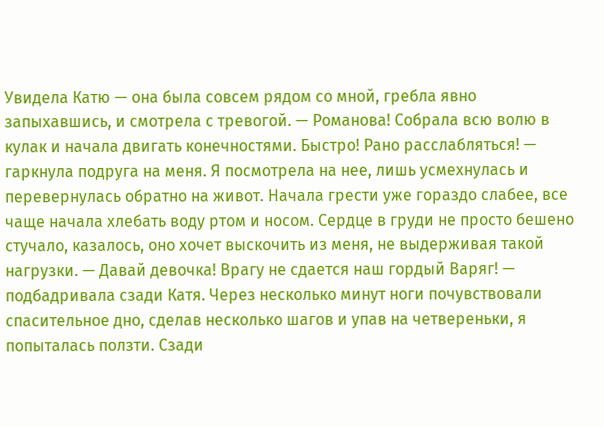Увидела Катю — она была совсем рядом со мной, гребла явно запыхавшись, и смотрела с тревогой. — Романова! Собрала всю волю в кулак и начала двигать конечностями. Быстро! Рано расслабляться! — гаркнула подруга на меня. Я посмотрела на нее, лишь усмехнулась и перевернулась обратно на живот. Начала грести уже гораздо слабее, все чаще начала хлебать воду ртом и носом. Сердце в груди не просто бешено стучало, казалось, оно хочет выскочить из меня, не выдерживая такой нагрузки. — Давай девочка! Врагу не сдается наш гордый Варяг! — подбадривала сзади Катя. Через несколько минут ноги почувствовали спасительное дно, сделав несколько шагов и упав на четвереньки, я попыталась ползти. Сзади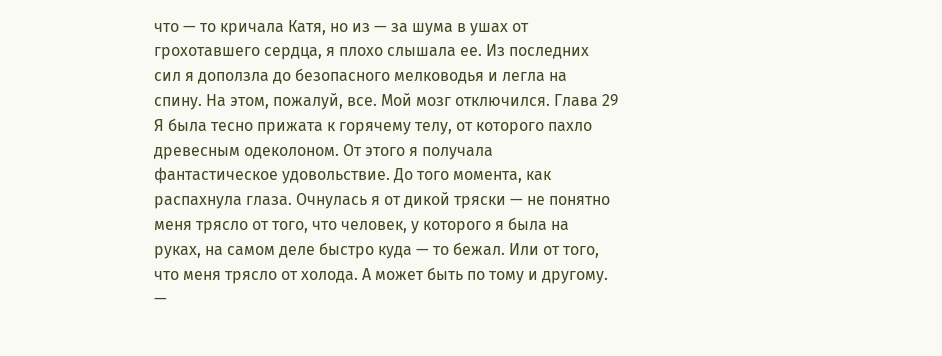что — то кричала Катя, но из — за шума в ушах от грохотавшего сердца, я плохо слышала ее. Из последних сил я доползла до безопасного мелководья и легла на спину. На этом, пожалуй, все. Мой мозг отключился. Глава 29 Я была тесно прижата к горячему телу, от которого пахло древесным одеколоном. От этого я получала фантастическое удовольствие. До того момента, как распахнула глаза. Очнулась я от дикой тряски — не понятно меня трясло от того, что человек, у которого я была на руках, на самом деле быстро куда — то бежал. Или от того, что меня трясло от холода. А может быть по тому и другому. —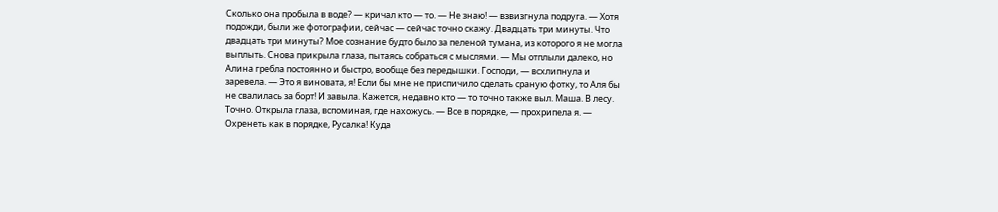Сколько она пробыла в воде? — кричал кто — то. — Не знаю! — взвизгнула подруга. — Хотя подожди, были же фотографии, сейчас — сейчас точно скажу. Двадцать три минуты. Что двадцать три минуты? Мое сознание будто было за пеленой тумана, из которого я не могла выплыть. Снова прикрыла глаза, пытаясь собраться с мыслями. — Мы отплыли далеко, но Алина гребла постоянно и быстро, вообще без передышки. Господи, — всхлипнула и заревела. — Это я виновата, я! Если бы мне не приспичило сделать сраную фотку, то Аля бы не свалилась за борт! И завыла. Кажется, недавно кто — то точно также выл. Маша. В лесу. Точно. Открыла глаза, вспоминая, где нахожусь. — Все в порядке, — прохрипела я. — Охренеть как в порядке, Русалка! Куда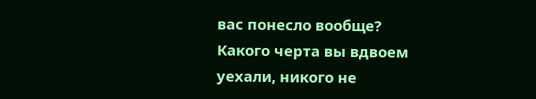вас понесло вообще? Какого черта вы вдвоем уехали, никого не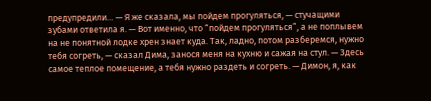предупредили… — Я же сказала, мы пойдем прогуляться, — стучащими зубами ответила я. — Вот именно, что “пойдем прогуляться”, а не поплывем на не понятной лодке хрен знает куда. Так, ладно, потом разберемся, нужно тебя согреть, — сказал Дима, занося меня на кухню и сажая на стул. — Здесь самое теплое помещение, а тебя нужно раздеть и согреть. — Димон, я, как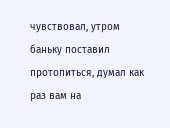чувствовал, утром баньку поставил протопиться, думал как раз вам на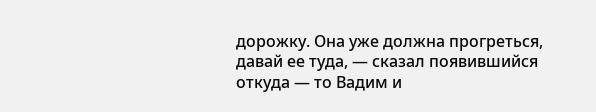дорожку. Она уже должна прогреться, давай ее туда, — сказал появившийся откуда — то Вадим и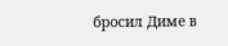бросил Диме в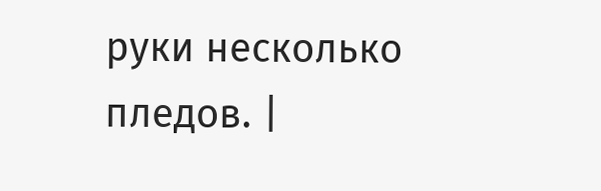руки несколько пледов. |